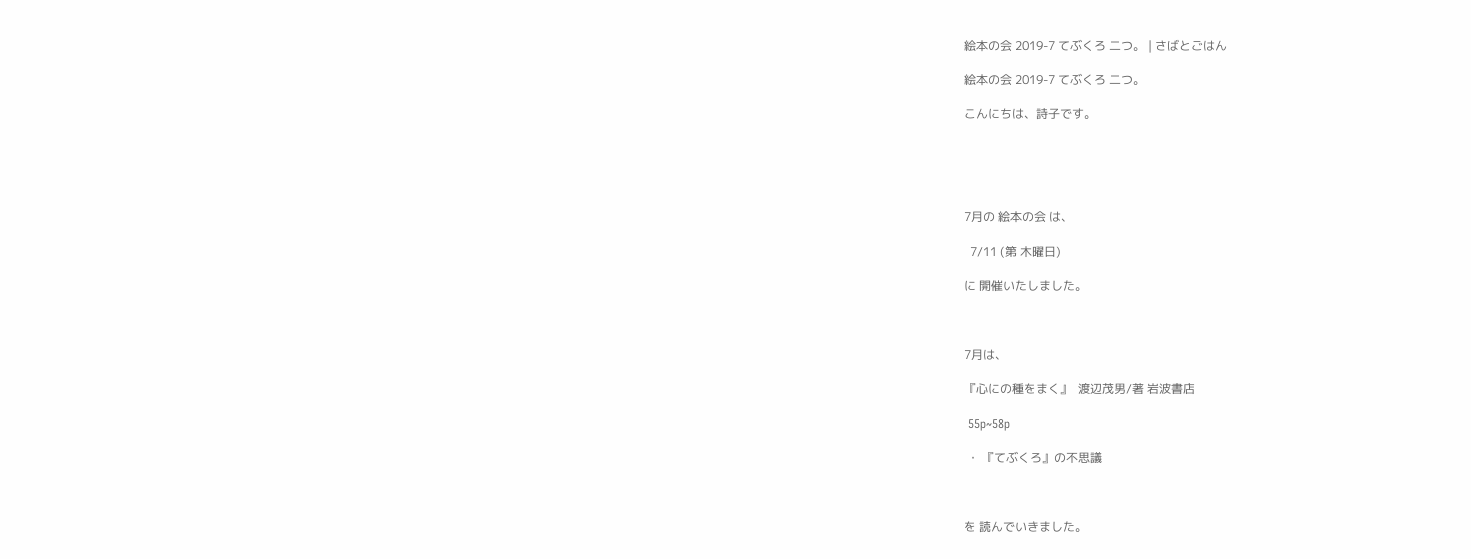絵本の会 2019-7 てぶくろ 二つ。 | さばとごはん

絵本の会 2019-7 てぶくろ 二つ。

こんにちは、詩子です。





7月の 絵本の会 は、

  7/11 (第 木曜日)

に 開催いたしました。



7月は、

『心にの種をまく』  渡辺茂男/著 岩波書店

 55p~58p

 ・ 『てぶくろ』の不思議



を 読んでいきました。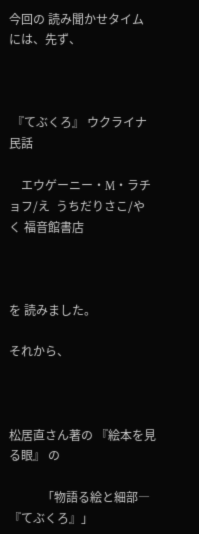今回の 読み聞かせタイム には、先ず、



 『てぶくろ』 ウクライナ民話

    エウゲーニー・M・ラチョフ/え  うちだりさこ/やく 福音館書店



を 読みました。

それから、



松居直さん著の 『絵本を見る眼』 の

           「物語る絵と細部―『てぶくろ』」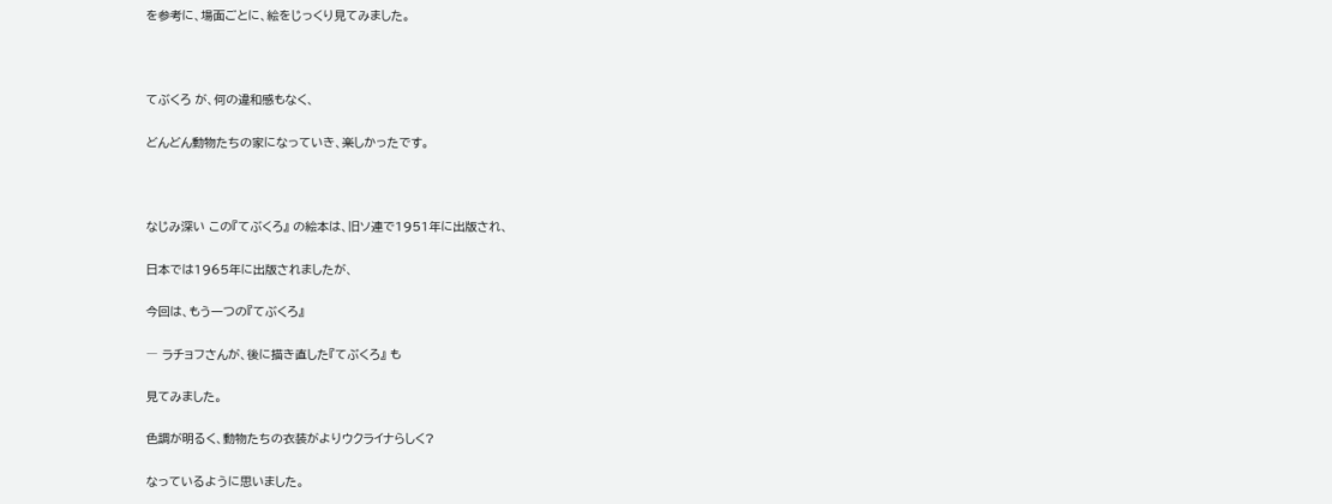を参考に、場面ごとに、絵をじっくり見てみました。



てぶくろ が、何の違和感もなく、

どんどん動物たちの家になっていき、楽しかったです。



なじみ深い この『てぶくろ』 の絵本は、旧ソ連で1951年に出版され、

日本では1965年に出版されましたが、

今回は、もう一つの『てぶくろ』

― ラチョフさんが、後に描き直した『てぶくろ』 も

見てみました。

色調が明るく、動物たちの衣装がよりウクライナらしく?

なっているように思いました。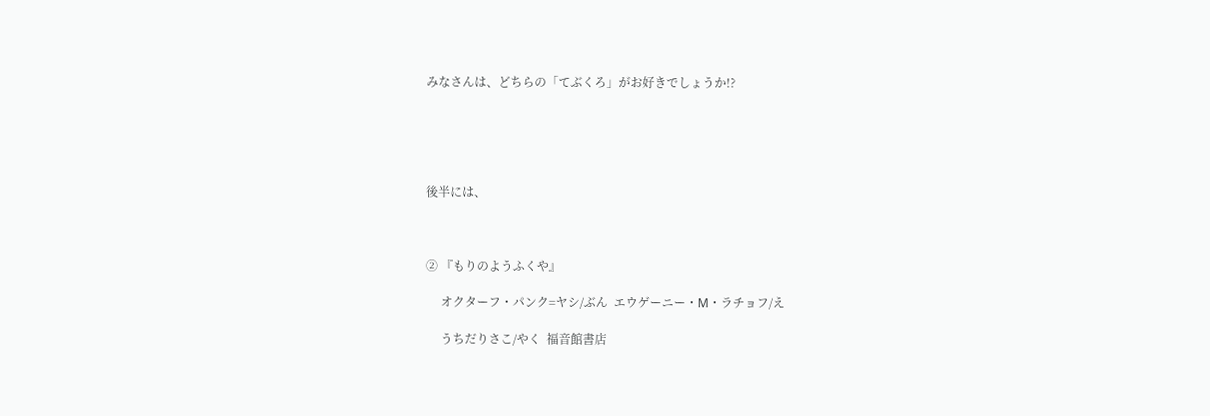みなさんは、どちらの「てぶくろ」がお好きでしょうか!?





後半には、



② 『もりのようふくや』

     オクターフ・パンク=ヤシ/ぶん  エウゲーニー・M・ラチョフ/え

     うちだりさこ/やく  福音館書店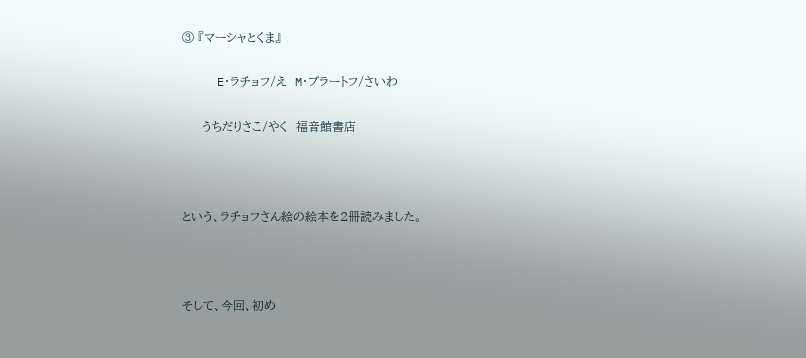③ 『マーシャとくま』

     E・ラチョフ/え  M・ブラートフ/さいわ

     うちだりさこ/やく  福音館書店



という、ラチョフさん絵の絵本を2冊読みました。



そして、今回、初め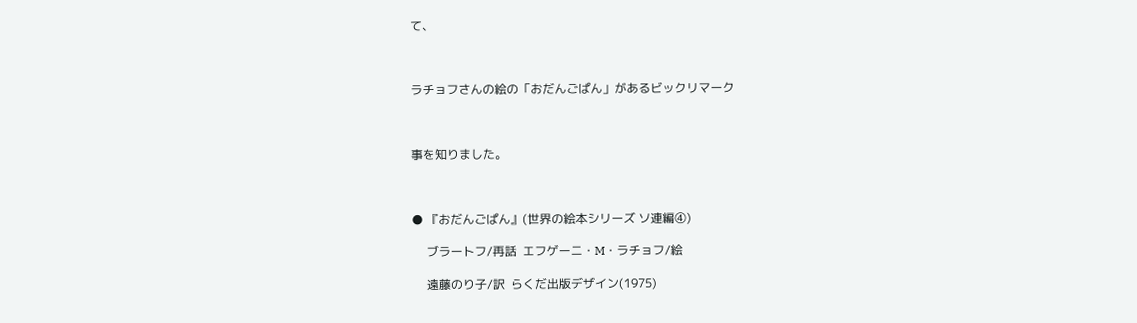て、



ラチョフさんの絵の「おだんごぱん」があるビックリマーク



事を知りました。



● 『おだんごぱん』(世界の絵本シリーズ ソ連編④)

     ブラートフ/再話  エフゲーニ・M・ラチョフ/絵

     遠藤のり子/訳  らくだ出版デザイン(1975)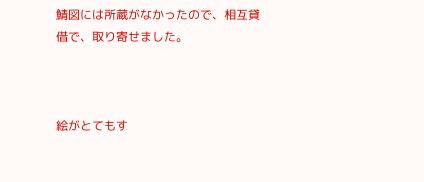鯖図には所蔵がなかったので、相互貸借で、取り寄せました。



絵がとてもす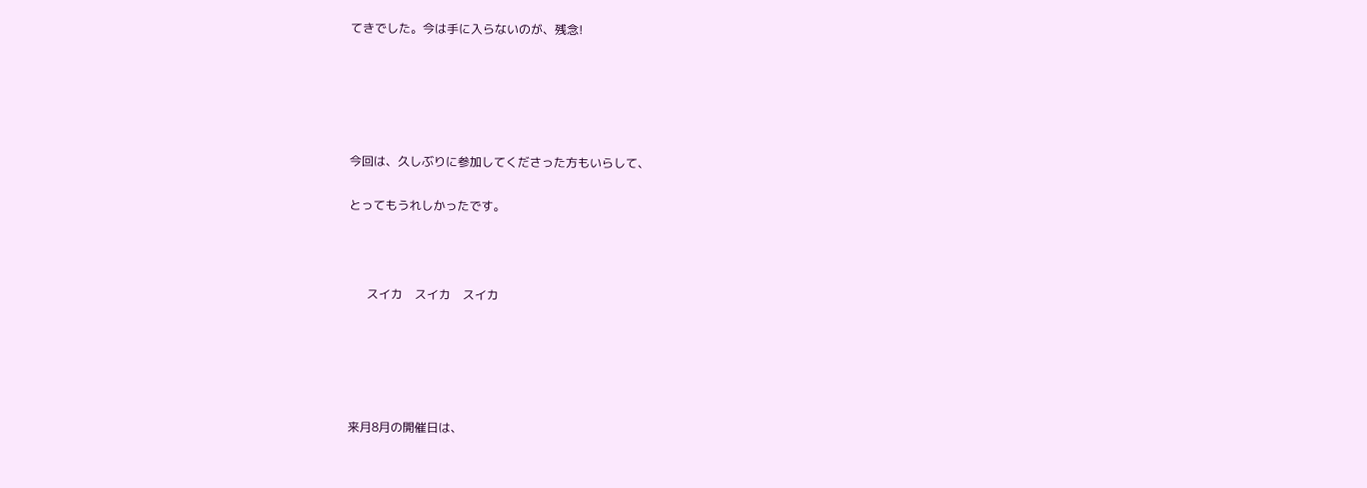てきでした。今は手に入らないのが、残念!





今回は、久しぶりに参加してくださった方もいらして、

とってもうれしかったです。



      スイカ    スイカ    スイカ





来月8月の開催日は、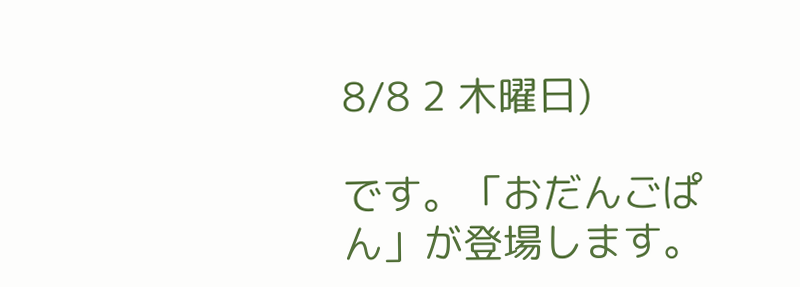8/8 2 木曜日)

です。「おだんごぱん」が登場します。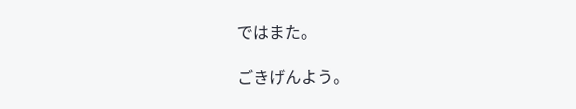ではまた。

ごきげんよう。